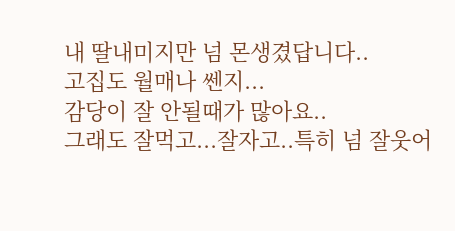내 딸내미지만 넘 몬생겼답니다..
고집도 월매나 쎈지...
감당이 잘 안될때가 많아요..
그래도 잘먹고...잘자고..특히 넘 잘웃어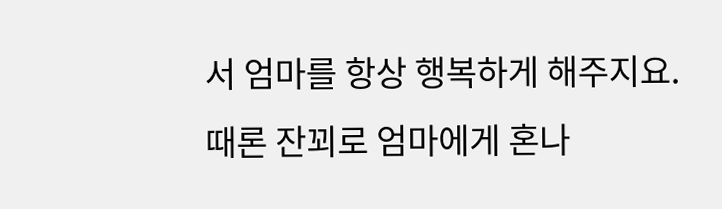서 엄마를 항상 행복하게 해주지요.
때론 잔꾀로 엄마에게 혼나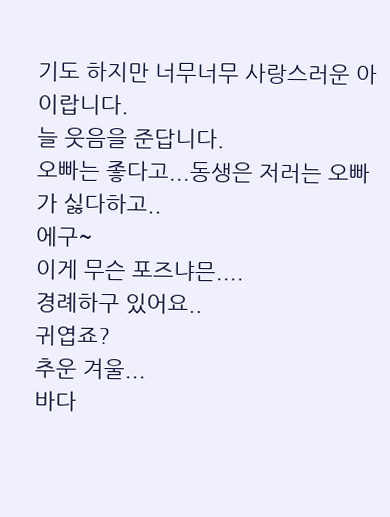기도 하지만 너무너무 사랑스러운 아이랍니다.
늘 웃음을 준답니다.
오빠는 좋다고...동생은 저러는 오빠가 싫다하고..
에구~
이게 무슨 포즈냐믄....
경례하구 있어요..
귀엽죠?
추운 겨울...
바다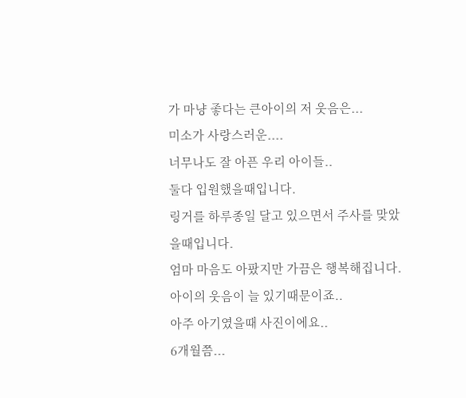가 마냥 좋다는 큰아이의 저 웃음은...
미소가 사랑스러운....
너무나도 잘 아픈 우리 아이들..
둘다 입원했을때입니다.
링거를 하루종일 달고 있으면서 주사를 맞았을때입니다.
엄마 마음도 아팠지만 가끔은 행복해집니다.
아이의 웃음이 늘 있기때문이죠..
아주 아기였을때 사진이에요..
6개월쯤...